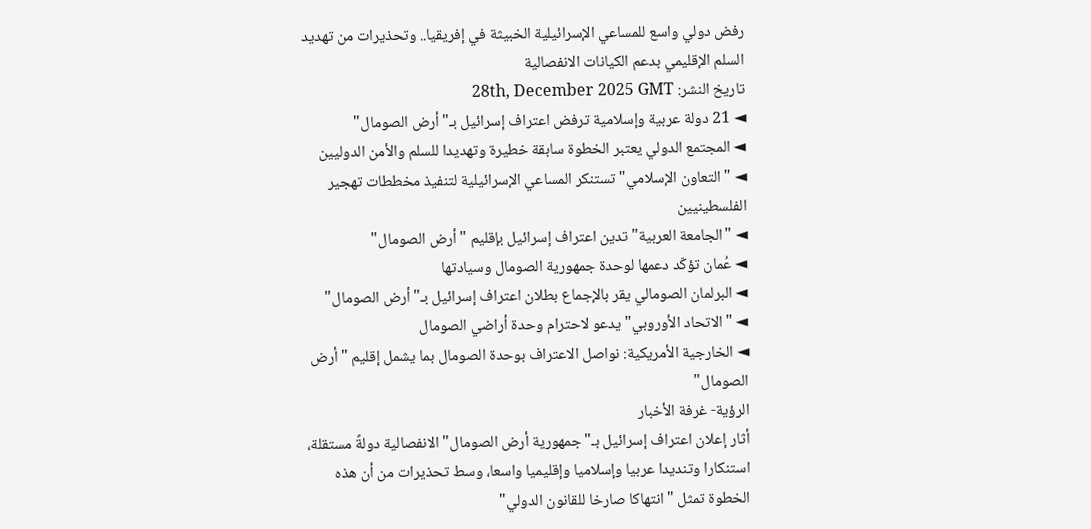رفض دولي واسع للمساعي الإسرائيلية الخبيثة في إفريقيا.. وتحذيرات من تهديد السلم الإقليمي بدعم الكيانات الانفصالية
تاريخ النشر: 28th, December 2025 GMT
◄ 21 دولة عربية وإسلامية ترفض اعتراف إسرائيل بـ"أرض الصومال"
◄ المجتمع الدولي يعتبر الخطوة سابقة خطيرة وتهديدا للسلم والأمن الدوليين
◄ "التعاون الإسلامي" تستنكر المساعي الإسرائيلية لتنفيذ مخططات تهجير الفلسطينيين
◄ "الجامعة العربية" تدين اعتراف إسرائيل بإقليم "أرض الصومال"
◄ عُمان تؤكّد دعمها لوحدة جمهورية الصومال وسيادتها
◄ البرلمان الصومالي يقر بالإجماع بطلان اعتراف إسرائيل بـ"أرض الصومال"
◄ "الاتحاد الأوروبي" يدعو لاحترام وحدة أراضي الصومال
◄ الخارجية الأمريكية: نواصل الاعتراف بوحدة الصومال بما يشمل إقليم "أرض الصومال"
الرؤية- غرفة الأخبار
أثار إعلان اعتراف إسرائيل بـ"جمهورية أرض الصومال" الانفصالية دولةً مستقلة، استنكارا وتنديدا عربيا وإسلاميا وإقليميا واسعا، وسط تحذيرات من أن هذه الخطوة تمثل "انتهاكا صارخا للقانون الدولي"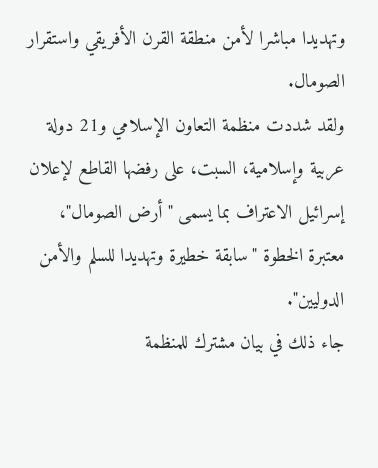وتهديدا مباشرا لأمن منطقة القرن الأفريقي واستقرار الصومال.
ولقد شددت منظمة التعاون الإسلامي و21 دولة عربية وإسلامية، السبت، على رفضها القاطع لإعلان إسرائيل الاعتراف بما يسمى "أرض الصومال"، معتبرة الخطوة "سابقة خطيرة وتهديدا للسلم والأمن الدوليين".
جاء ذلك في بيان مشترك للمنظمة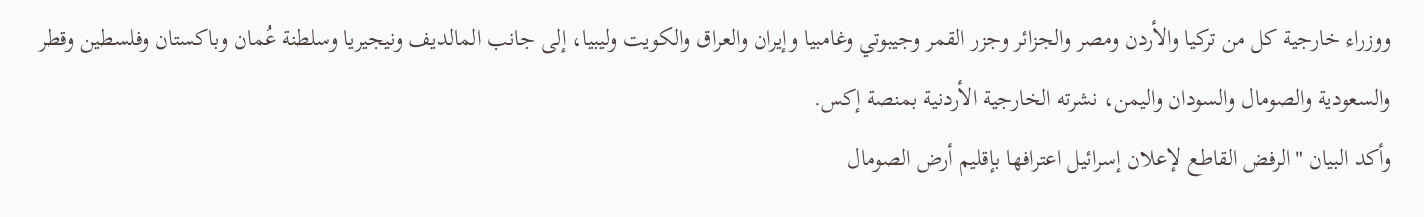ووزراء خارجية كل من تركيا والأردن ومصر والجزائر وجزر القمر وجيبوتي وغامبيا وإيران والعراق والكويت وليبيا، إلى جانب المالديف ونيجيريا وسلطنة عُمان وباكستان وفلسطين وقطر والسعودية والصومال والسودان واليمن، نشرته الخارجية الأردنية بمنصة إكس.
وأكد البيان "الرفض القاطع لإعلان إسرائيل اعترافها بإقليم أرض الصومال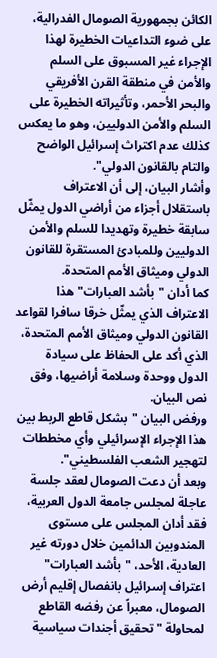الكائن بجمهورية الصومال الفدرالية، على ضوء التداعيات الخطيرة لهذا الإجراء غير المسبوق على السلم والأمن في منطقة القرن الأفريقي والبحر الأحمر، وتأثيراته الخطيرة على السلم والأمن الدوليين، وهو ما يعكس كذلك عدم اكتراث إسرائيل الواضح والتام بالقانون الدولي".
وأشار البيان، إلى أن الاعتراف باستقلال أجزاء من أراضي الدول يمثّل سابقة خطيرة وتهديدا للسلم والأمن الدوليين وللمبادئ المستقرة للقانون الدولي وميثاق الأمم المتحدة.
كما أدان "بأشد العبارات" هذا الاعتراف الذي يمثّل خرقا سافرا لقواعد القانون الدولي وميثاق الأمم المتحدة، الذي أكد على الحفاظ على سيادة الدول ووحدة وسلامة أراضيها، وفق نص البيان.
ورفض البيان "بشكل قاطع الربط بين هذا الإجراء الإسرائيلي وأي مخططات لتهجير الشعب الفلسطيني".
وبعد أن دعت الصومال لعقد جلسة عاجلة لمجلس جامعة الدول العربية، فقد أدان المجلس على مستوى المندوبين الدائمين خلال دورته غير العادية، الأحد، "بأشد العبارات" اعتراف إسرائيل بانفصال إقليم أرض الصومال، معبراً عن رفضه القاطع لمحاولة "تحقيق أجندات سياسية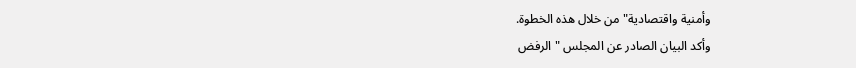وأمنية واقتصادية" من خلال هذه الخطوة.
وأكد البيان الصادر عن المجلس "الرفض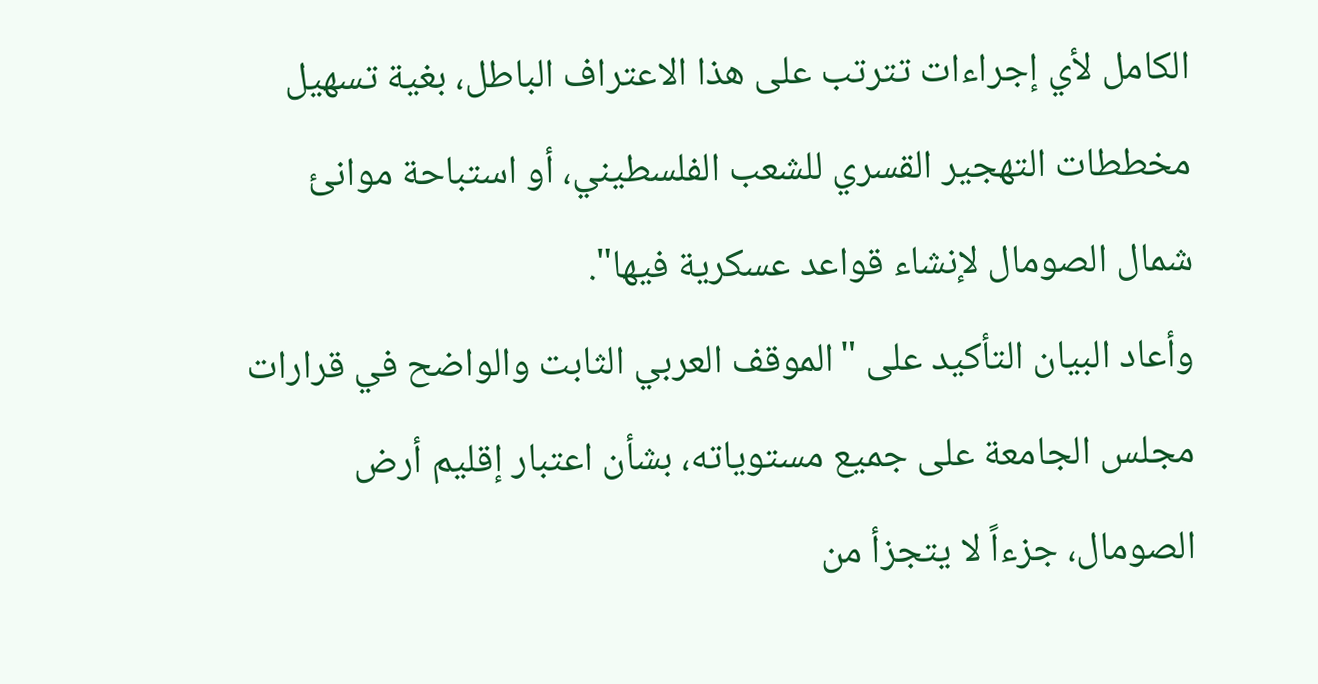الكامل لأي إجراءات تترتب على هذا الاعتراف الباطل، بغية تسهيل مخططات التهجير القسري للشعب الفلسطيني، أو استباحة موانئ شمال الصومال لإنشاء قواعد عسكرية فيها".
وأعاد البيان التأكيد على "الموقف العربي الثابت والواضح في قرارات مجلس الجامعة على جميع مستوياته، بشأن اعتبار إقليم أرض الصومال، جزءاً لا يتجزأ من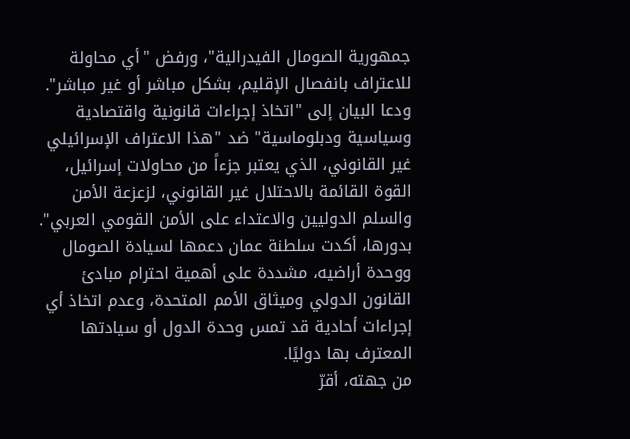جمهورية الصومال الفيدرالية"، ورفض "أي محاولة للاعتراف بانفصال الإقليم، بشكل مباشر أو غير مباشر".
ودعا البيان إلى "اتخاذ إجراءات قانونية واقتصادية وسياسية ودبلوماسية" ضد "هذا الاعتراف الإسرائيلي غير القانوني، الذي يعتبر جزءاً من محاولات إسرائيل، القوة القائمة بالاحتلال غير القانوني، لزعزعة الأمن والسلم الدوليين والاعتداء على الأمن القومي العربي".
بدورها، أكدت سلطنة عمان دعمها لسيادة الصومال ووحدة أراضيه، مشددة على أهمية احترام مبادئ القانون الدولي وميثاق الأمم المتحدة، وعدم اتخاذ أي إجراءات أحادية قد تمس وحدة الدول أو سيادتها المعترف بها دوليًا.
من جهته، أقرّ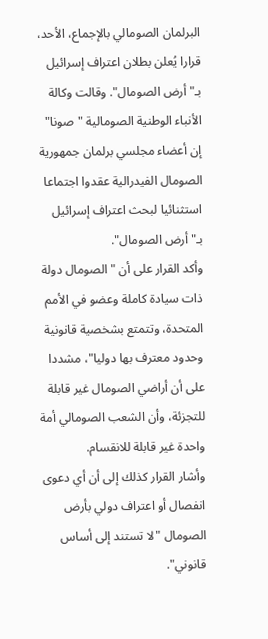البرلمان الصومالي بالإجماع، الأحد، قرارا يُعلن بطلان اعتراف إسرائيل بـ"أرض الصومال". وقالت وكالة الأنباء الوطنية الصومالية "صونا" إن أعضاء مجلسي برلمان جمهورية الصومال الفيدرالية عقدوا اجتماعا استثنائيا لبحث اعتراف إسرائيل بـ"أرض الصومال".
وأكد القرار على أن "الصومال دولة ذات سيادة كاملة وعضو في الأمم المتحدة، وتتمتع بشخصية قانونية وحدود معترف بها دوليا"، مشددا على أن أراضي الصومال غير قابلة للتجزئة، وأن الشعب الصومالي أمة واحدة غير قابلة للانقسام.
وأشار القرار كذلك إلى أن أي دعوى انفصال أو اعتراف دولي بأرض الصومال "لا تستند إلى أساس قانوني".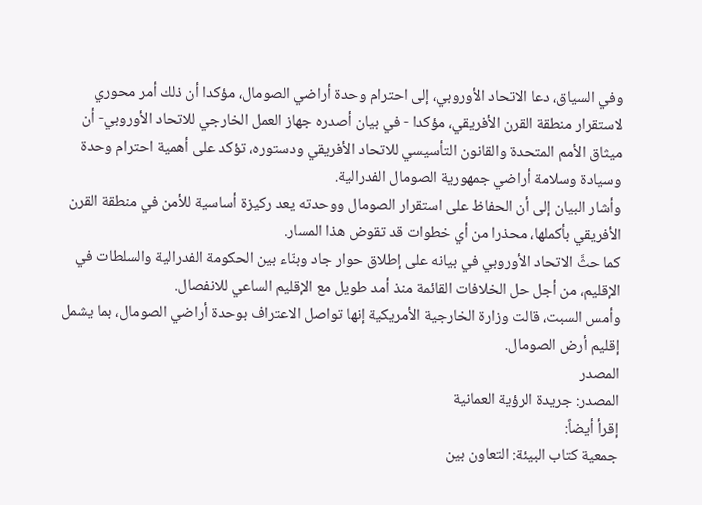وفي السياق، دعا الاتحاد الأوروبي، إلى احترام وحدة أراضي الصومال، مؤكدا أن ذلك أمر محوري لاستقرار منطقة القرن الأفريقي، مؤكدا - في بيان أصدره جهاز العمل الخارجي للاتحاد الأوروبي- أن ميثاق الأمم المتحدة والقانون التأسيسي للاتحاد الأفريقي ودستوره، تؤكد على أهمية احترام وحدة وسيادة وسلامة أراضي جمهورية الصومال الفدرالية.
وأشار البيان إلى أن الحفاظ على استقرار الصومال ووحدته يعد ركيزة أساسية للأمن في منطقة القرن الأفريقي بأكملها، محذرا من أي خطوات قد تقوض هذا المسار.
كما حثَّ الاتحاد الأوروبي في بيانه على إطلاق حوار جاد وبنّاء بين الحكومة الفدرالية والسلطات في الإقليم، من أجل حل الخلافات القائمة منذ أمد طويل مع الإقليم الساعي للانفصال.
وأمس السبت، قالت وزارة الخارجية الأمريكية إنها تواصل الاعتراف بوحدة أراضي الصومال، بما يشمل إقليم أرض الصومال.
المصدر
المصدر: جريدة الرؤية العمانية
إقرأ أيضاً:
جمعية كتاب البيئة: التعاون بين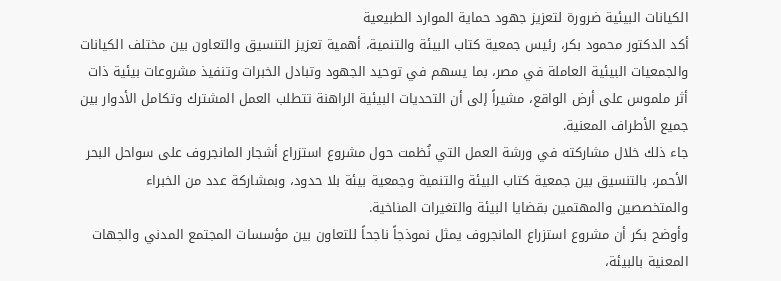الكيانات البيئية ضرورة لتعزيز جهود حماية الموارد الطبيعية
أكد الدكتور محمود بكر، رئيس جمعية كتاب البيئة والتنمية، أهمية تعزيز التنسيق والتعاون بين مختلف الكيانات والجمعيات البيئية العاملة في مصر، بما يسهم في توحيد الجهود وتبادل الخبرات وتنفيذ مشروعات بيئية ذات أثر ملموس على أرض الواقع، مشيراً إلى أن التحديات البيئية الراهنة تتطلب العمل المشترك وتكامل الأدوار بين جميع الأطراف المعنية.
جاء ذلك خلال مشاركته في ورشة العمل التي نُظمت حول مشروع استزراع أشجار المانجروف على سواحل البحر الأحمر، بالتنسيق بين جمعية كتاب البيئة والتنمية وجمعية بيئة بلا حدود، وبمشاركة عدد من الخبراء والمتخصصين والمهتمين بقضايا البيئة والتغيرات المناخية.
وأوضح بكر أن مشروع استزراع المانجروف يمثل نموذجاً ناجحاً للتعاون بين مؤسسات المجتمع المدني والجهات المعنية بالبيئة،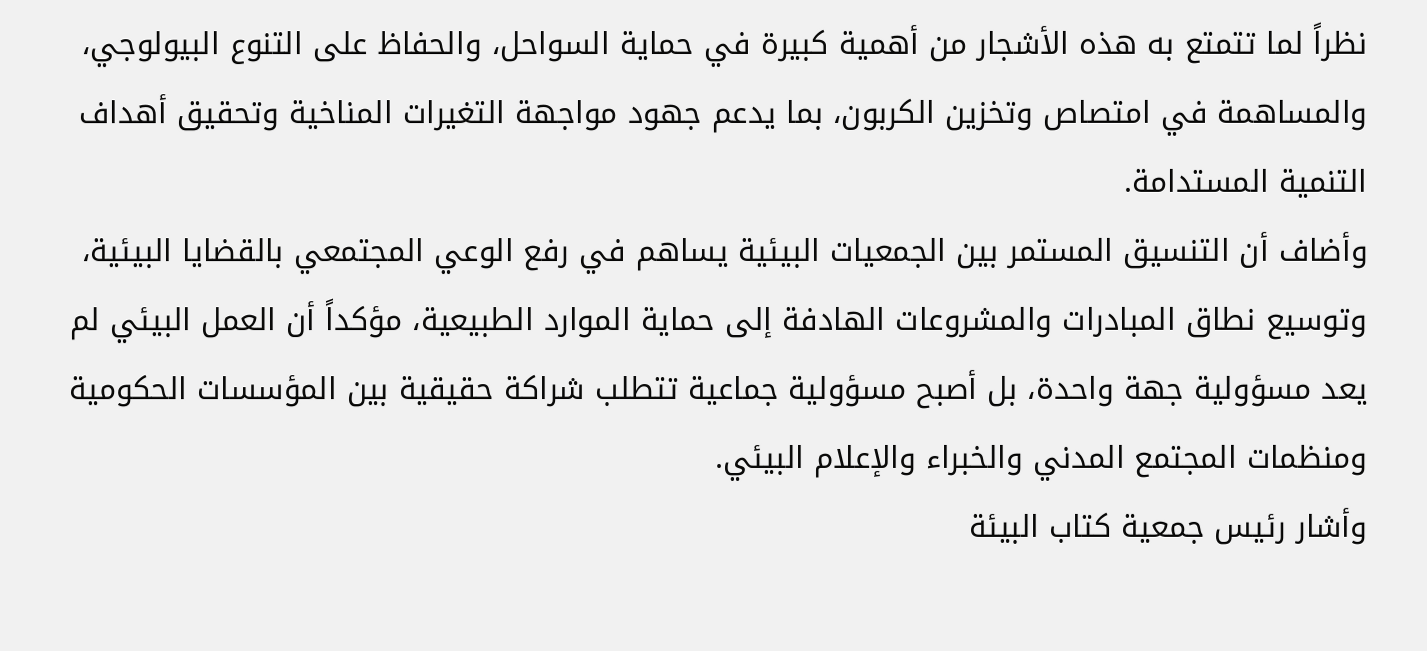نظراً لما تتمتع به هذه الأشجار من أهمية كبيرة في حماية السواحل، والحفاظ على التنوع البيولوجي، والمساهمة في امتصاص وتخزين الكربون، بما يدعم جهود مواجهة التغيرات المناخية وتحقيق أهداف التنمية المستدامة.
وأضاف أن التنسيق المستمر بين الجمعيات البيئية يساهم في رفع الوعي المجتمعي بالقضايا البيئية، وتوسيع نطاق المبادرات والمشروعات الهادفة إلى حماية الموارد الطبيعية، مؤكداً أن العمل البيئي لم يعد مسؤولية جهة واحدة، بل أصبح مسؤولية جماعية تتطلب شراكة حقيقية بين المؤسسات الحكومية ومنظمات المجتمع المدني والخبراء والإعلام البيئي.
وأشار رئيس جمعية كتاب البيئة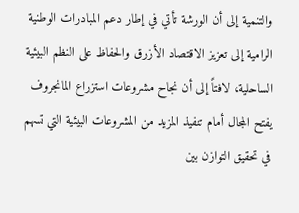والتنمية إلى أن الورشة تأتي في إطار دعم المبادرات الوطنية الرامية إلى تعزيز الاقتصاد الأزرق والحفاظ على النظم البيئية الساحلية، لافتاً إلى أن نجاح مشروعات استزراع المانجروف يفتح المجال أمام تنفيذ المزيد من المشروعات البيئية التي تسهم في تحقيق التوازن بين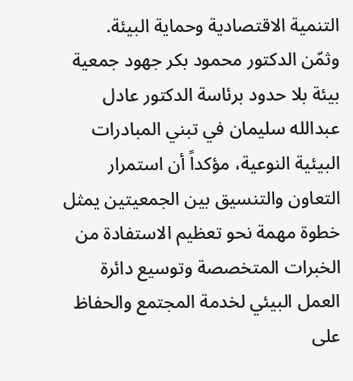التنمية الاقتصادية وحماية البيئة.
وثمّن الدكتور محمود بكر جهود جمعية بيئة بلا حدود برئاسة الدكتور عادل عبدالله سليمان في تبني المبادرات البيئية النوعية، مؤكداً أن استمرار التعاون والتنسيق بين الجمعيتين يمثل خطوة مهمة نحو تعظيم الاستفادة من الخبرات المتخصصة وتوسيع دائرة العمل البيئي لخدمة المجتمع والحفاظ على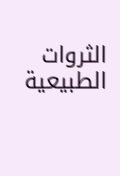الثروات الطبيعية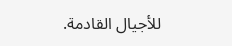للأجيال القادمة.